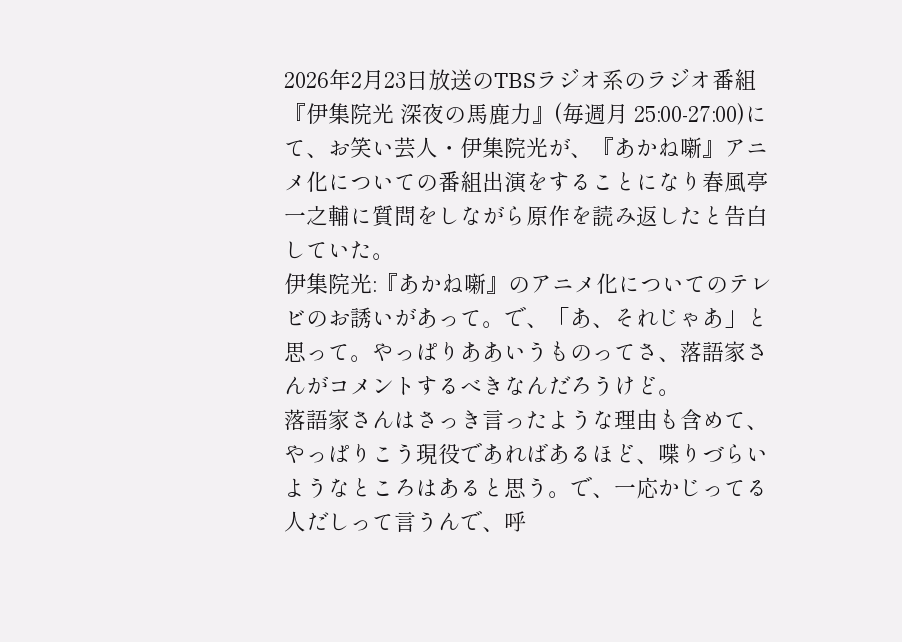2026年2月23日放送のTBSラジオ系のラジオ番組『伊集院光 深夜の馬鹿力』(毎週月 25:00-27:00)にて、お笑い芸人・伊集院光が、『あかね噺』アニメ化についての番組出演をすることになり春風亭一之輔に質問をしながら原作を読み返したと告白していた。
伊集院光:『あかね噺』のアニメ化についてのテレビのお誘いがあって。で、「あ、それじゃあ」と思って。やっぱりああいうものってさ、落語家さんがコメントするべきなんだろうけど。
落語家さんはさっき言ったような理由も含めて、やっぱりこう現役であればあるほど、喋りづらいようなところはあると思う。で、一応かじってる人だしって言うんで、呼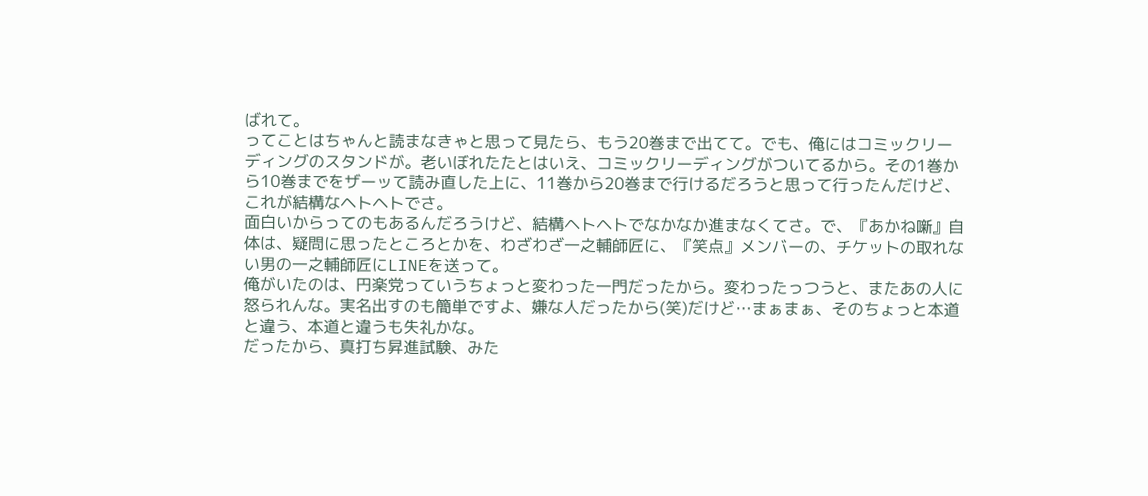ばれて。
ってことはちゃんと読まなきゃと思って見たら、もう20巻まで出てて。でも、俺にはコミックリーディングのスタンドが。老いぼれたたとはいえ、コミックリーディングがついてるから。その1巻から10巻までをザーッて読み直した上に、11巻から20巻まで行けるだろうと思って行ったんだけど、これが結構なヘトヘトでさ。
面白いからってのもあるんだろうけど、結構ヘトヘトでなかなか進まなくてさ。で、『あかね噺』自体は、疑問に思ったところとかを、わざわざ一之輔師匠に、『笑点』メンバーの、チケットの取れない男の一之輔師匠にLINEを送って。
俺がいたのは、円楽党っていうちょっと変わった一門だったから。変わったっつうと、またあの人に怒られんな。実名出すのも簡単ですよ、嫌な人だったから(笑)だけど…まぁまぁ、そのちょっと本道と違う、本道と違うも失礼かな。
だったから、真打ち昇進試験、みた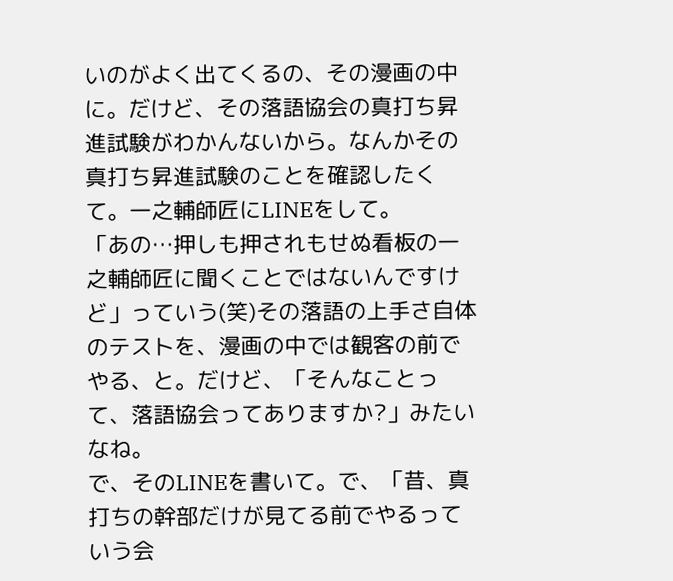いのがよく出てくるの、その漫画の中に。だけど、その落語協会の真打ち昇進試験がわかんないから。なんかその真打ち昇進試験のことを確認したくて。一之輔師匠にLINEをして。
「あの…押しも押されもせぬ看板の一之輔師匠に聞くことではないんですけど」っていう(笑)その落語の上手さ自体のテストを、漫画の中では観客の前でやる、と。だけど、「そんなことって、落語協会ってありますか?」みたいなね。
で、そのLINEを書いて。で、「昔、真打ちの幹部だけが見てる前でやるっていう会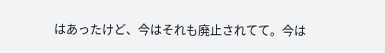はあったけど、今はそれも廃止されてて。今は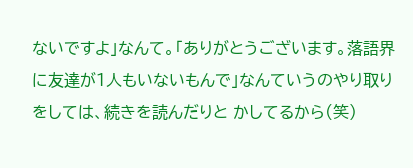ないですよ」なんて。「ありがとうございます。落語界に友達が1人もいないもんで」なんていうのやり取りをしては、続きを読んだりと かしてるから(笑)